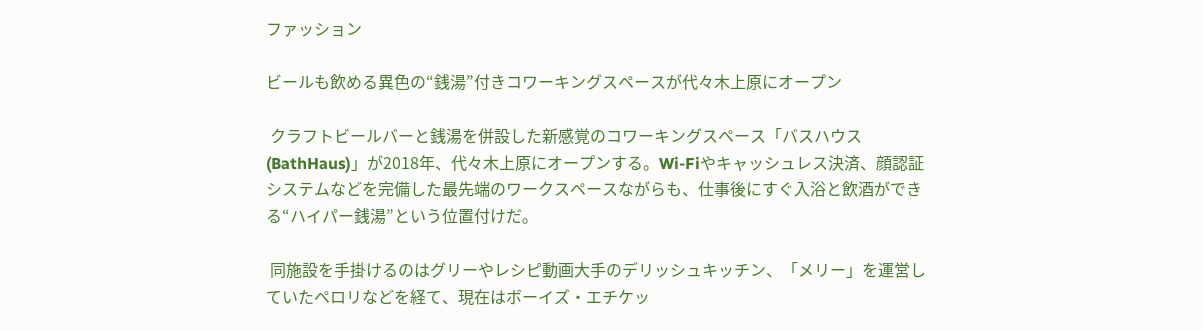ファッション

ビールも飲める異色の“銭湯”付きコワーキングスペースが代々木上原にオープン

 クラフトビールバーと銭湯を併設した新感覚のコワーキングスペース「バスハウス(BathHaus)」が2018年、代々木上原にオープンする。Wi-Fiやキャッシュレス決済、顔認証システムなどを完備した最先端のワークスペースながらも、仕事後にすぐ入浴と飲酒ができる“ハイパー銭湯”という位置付けだ。

 同施設を手掛けるのはグリーやレシピ動画大手のデリッシュキッチン、「メリー」を運営していたペロリなどを経て、現在はボーイズ・エチケッ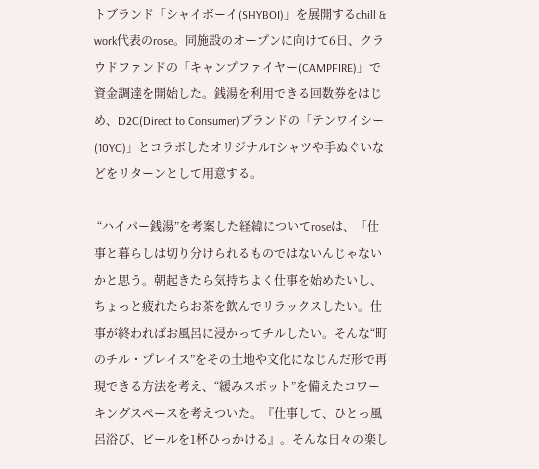トブランド「シャイボーイ(SHYBOI)」を展開するchill & work代表のrose。同施設のオープンに向けて6日、クラウドファンドの「キャンプファイヤー(CAMPFIRE)」で資金調達を開始した。銭湯を利用できる回数券をはじめ、D2C(Direct to Consumer)ブランドの「テンワイシー(10YC)」とコラボしたオリジナルTシャツや手ぬぐいなどをリターンとして用意する。

 “ハイパー銭湯”を考案した経緯についてroseは、「仕事と暮らしは切り分けられるものではないんじゃないかと思う。朝起きたら気持ちよく仕事を始めたいし、ちょっと疲れたらお茶を飲んでリラックスしたい。仕事が終わればお風呂に浸かってチルしたい。そんな“町のチル・プレイス”をその土地や文化になじんだ形で再現できる方法を考え、“緩みスポット”を備えたコワーキングスペースを考えついた。『仕事して、ひとっ風呂浴び、ビールを1杯ひっかける』。そんな日々の楽し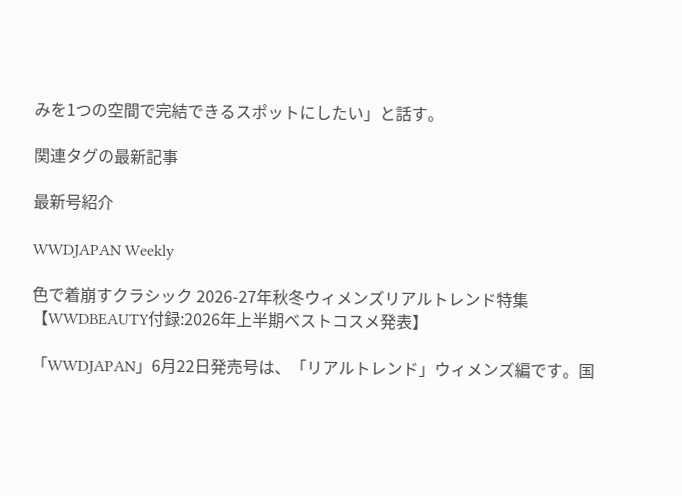みを1つの空間で完結できるスポットにしたい」と話す。

関連タグの最新記事

最新号紹介

WWDJAPAN Weekly

色で着崩すクラシック 2026-27年秋冬ウィメンズリアルトレンド特集【WWDBEAUTY付録:2026年上半期ベストコスメ発表】

「WWDJAPAN」6月22日発売号は、「リアルトレンド」ウィメンズ編です。国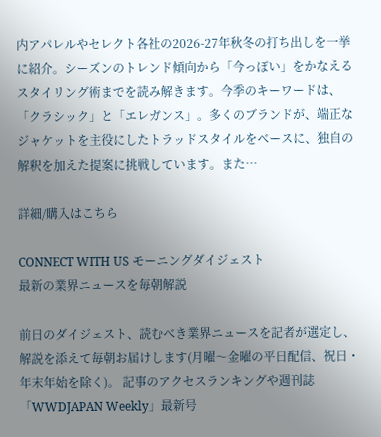内アパレルやセレクト各社の2026-27年秋冬の打ち出しを一挙に紹介。シーズンのトレンド傾向から「今っぽい」をかなえるスタイリング術までを読み解きます。今季のキーワードは、「クラシック」と「エレガンス」。多くのブランドが、端正なジャケットを主役にしたトラッドスタイルをベースに、独自の解釈を加えた提案に挑戦しています。また…

詳細/購入はこちら

CONNECT WITH US モーニングダイジェスト
最新の業界ニュースを毎朝解説

前日のダイジェスト、読むべき業界ニュースを記者が選定し、解説を添えて毎朝お届けします(月曜〜金曜の平日配信、祝日・年末年始を除く)。 記事のアクセスランキングや週刊誌「WWDJAPAN Weekly」最新号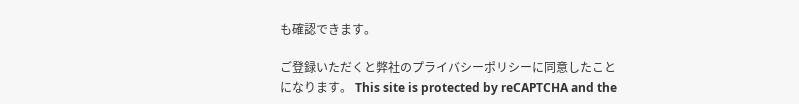も確認できます。

ご登録いただくと弊社のプライバシーポリシーに同意したことになります。 This site is protected by reCAPTCHA and the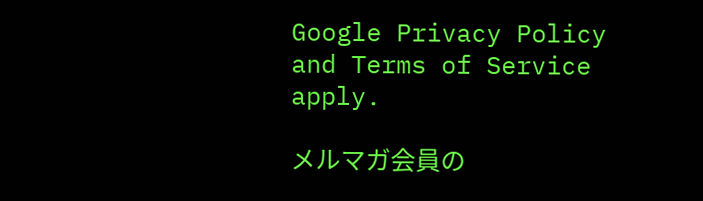Google Privacy Policy and Terms of Service apply.

メルマガ会員の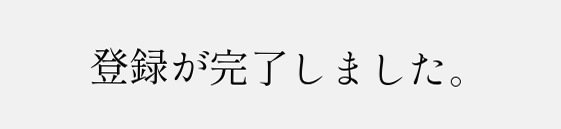登録が完了しました。